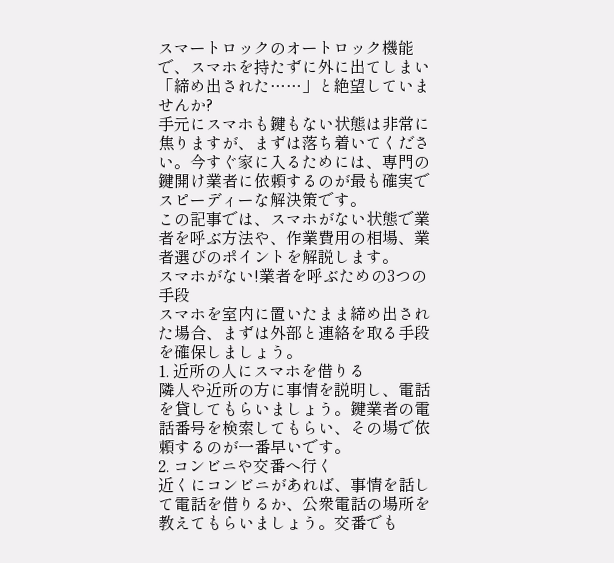スマートロックのオートロック機能で、スマホを持たずに外に出てしまい「締め出された……」と絶望していませんか?
手元にスマホも鍵もない状態は非常に焦りますが、まずは落ち着いてください。今すぐ家に入るためには、専門の鍵開け業者に依頼するのが最も確実でスピーディーな解決策です。
この記事では、スマホがない状態で業者を呼ぶ方法や、作業費用の相場、業者選びのポイントを解説します。
スマホがない!業者を呼ぶための3つの手段
スマホを室内に置いたまま締め出された場合、まずは外部と連絡を取る手段を確保しましょう。
1. 近所の人にスマホを借りる
隣人や近所の方に事情を説明し、電話を貸してもらいましょう。鍵業者の電話番号を検索してもらい、その場で依頼するのが一番早いです。
2. コンビニや交番へ行く
近くにコンビニがあれば、事情を話して電話を借りるか、公衆電話の場所を教えてもらいましょう。交番でも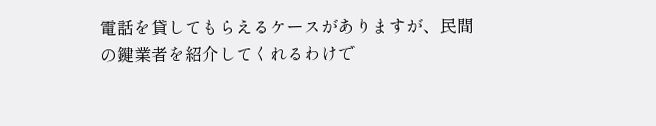電話を貸してもらえるケースがありますが、民間の鍵業者を紹介してくれるわけで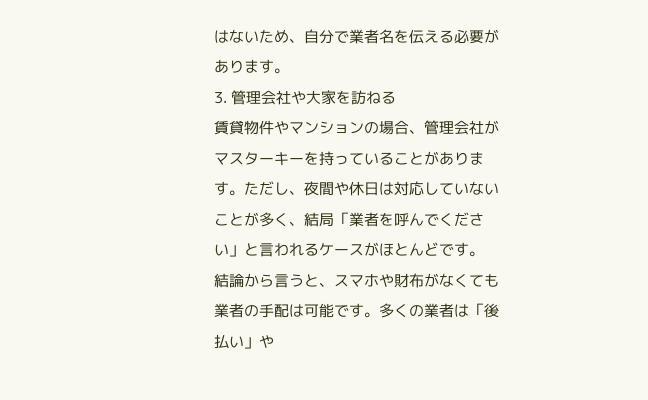はないため、自分で業者名を伝える必要があります。
3. 管理会社や大家を訪ねる
賃貸物件やマンションの場合、管理会社がマスターキーを持っていることがあります。ただし、夜間や休日は対応していないことが多く、結局「業者を呼んでください」と言われるケースがほとんどです。
結論から言うと、スマホや財布がなくても業者の手配は可能です。多くの業者は「後払い」や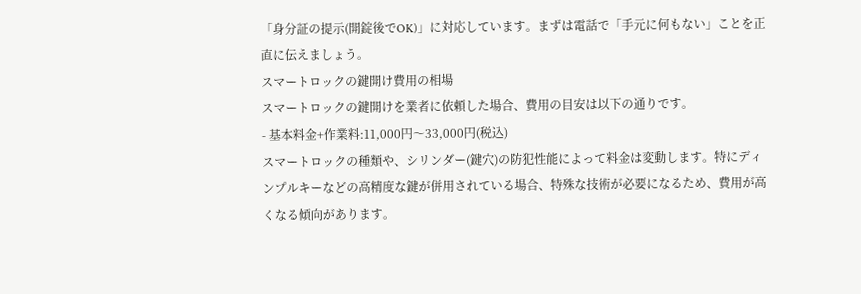「身分証の提示(開錠後でOK)」に対応しています。まずは電話で「手元に何もない」ことを正直に伝えましょう。
スマートロックの鍵開け費用の相場
スマートロックの鍵開けを業者に依頼した場合、費用の目安は以下の通りです。
- 基本料金+作業料:11,000円〜33,000円(税込)
スマートロックの種類や、シリンダー(鍵穴)の防犯性能によって料金は変動します。特にディンプルキーなどの高精度な鍵が併用されている場合、特殊な技術が必要になるため、費用が高くなる傾向があります。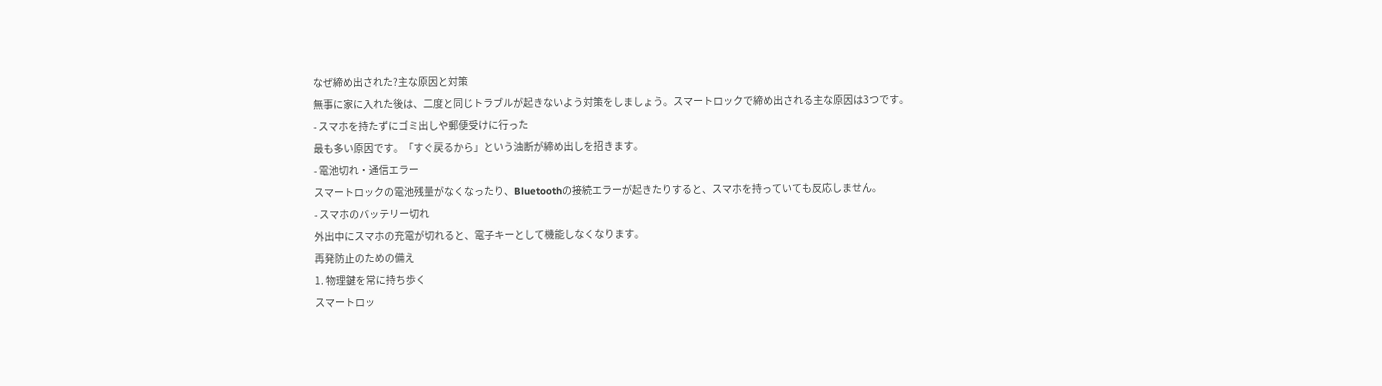なぜ締め出された?主な原因と対策
無事に家に入れた後は、二度と同じトラブルが起きないよう対策をしましょう。スマートロックで締め出される主な原因は3つです。
- スマホを持たずにゴミ出しや郵便受けに行った
最も多い原因です。「すぐ戻るから」という油断が締め出しを招きます。
- 電池切れ・通信エラー
スマートロックの電池残量がなくなったり、Bluetoothの接続エラーが起きたりすると、スマホを持っていても反応しません。
- スマホのバッテリー切れ
外出中にスマホの充電が切れると、電子キーとして機能しなくなります。
再発防止のための備え
1. 物理鍵を常に持ち歩く
スマートロッ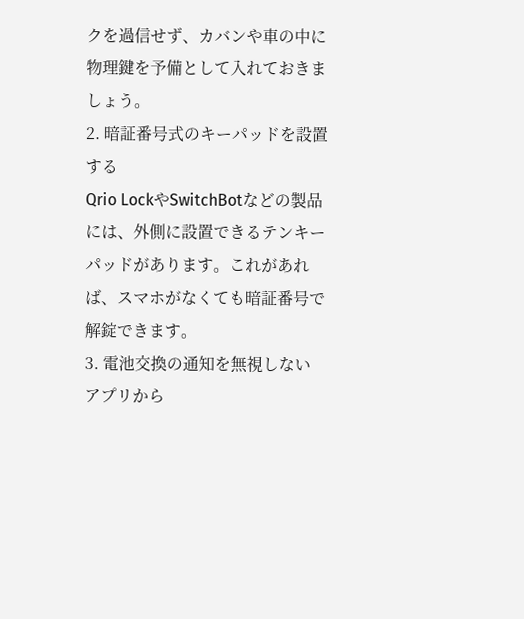クを過信せず、カバンや車の中に物理鍵を予備として入れておきましょう。
2. 暗証番号式のキーパッドを設置する
Qrio LockやSwitchBotなどの製品には、外側に設置できるテンキーパッドがあります。これがあれば、スマホがなくても暗証番号で解錠できます。
3. 電池交換の通知を無視しない
アプリから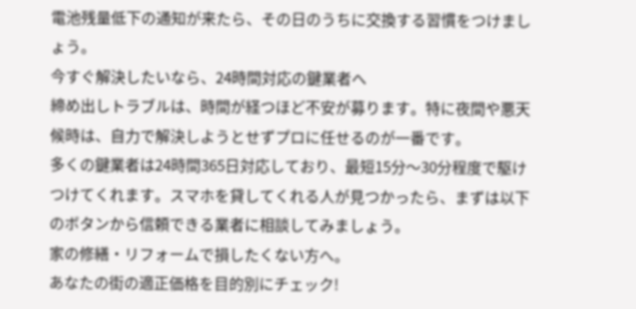電池残量低下の通知が来たら、その日のうちに交換する習慣をつけましょう。
今すぐ解決したいなら、24時間対応の鍵業者へ
締め出しトラブルは、時間が経つほど不安が募ります。特に夜間や悪天候時は、自力で解決しようとせずプロに任せるのが一番です。
多くの鍵業者は24時間365日対応しており、最短15分〜30分程度で駆けつけてくれます。スマホを貸してくれる人が見つかったら、まずは以下のボタンから信頼できる業者に相談してみましょう。
家の修繕・リフォームで損したくない方へ。
あなたの街の適正価格を目的別にチェック!